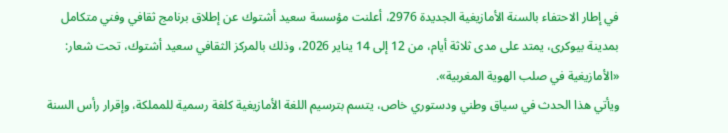في إطار الاحتفاء بالسنة الأمازيغية الجديدة 2976، أعلنت مؤسسة سعيد أشتوك عن إطلاق برنامج ثقافي وفني متكامل بمدينة بيوكرى، يمتد على مدى ثلاثة أيام، من 12 إلى 14 يناير 2026، وذلك بالمركز الثقافي سعيد أشتوك، تحت شعار: «الأمازيغية في صلب الهوية المغربية».
ويأتي هذا الحدث في سياق وطني ودستوري خاص، يتسم بترسيم اللغة الأمازيغية كلغة رسمية للمملكة، وإقرار رأس السنة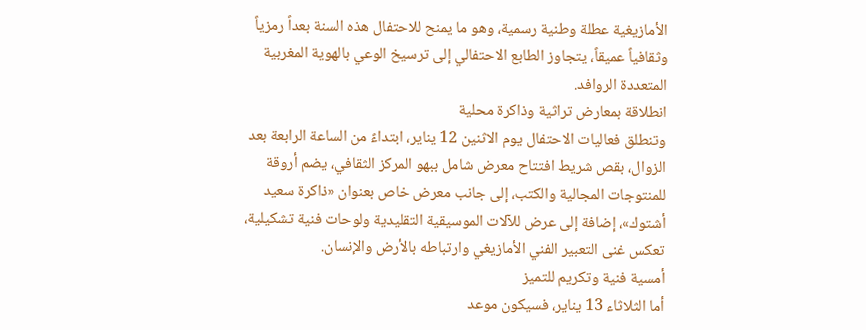الأمازيغية عطلة وطنية رسمية، وهو ما يمنح للاحتفال هذه السنة بعداً رمزياً وثقافياً عميقاً، يتجاوز الطابع الاحتفالي إلى ترسيخ الوعي بالهوية المغربية المتعددة الروافد.
انطلاقة بمعارض تراثية وذاكرة محلية
وتنطلق فعاليات الاحتفال يوم الاثنين 12 يناير، ابتداءً من الساعة الرابعة بعد الزوال، بقص شريط افتتاح معرض شامل ببهو المركز الثقافي، يضم أروقة للمنتوجات المجالية والكتب، إلى جانب معرض خاص بعنوان «ذاكرة سعيد أشتوك»، إضافة إلى عرض للآلات الموسيقية التقليدية ولوحات فنية تشكيلية، تعكس غنى التعبير الفني الأمازيغي وارتباطه بالأرض والإنسان.
أمسية فنية وتكريم للتميز
أما الثلاثاء 13 يناير، فسيكون موعد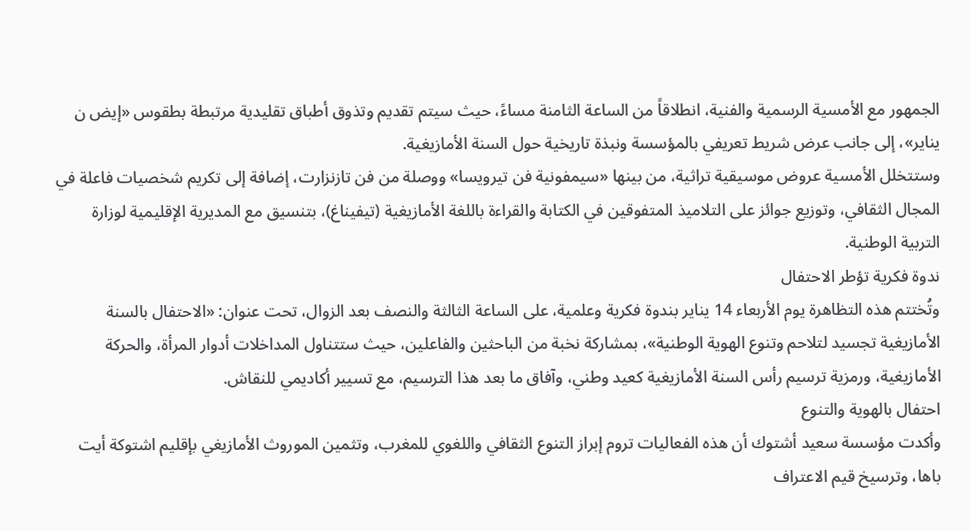الجمهور مع الأمسية الرسمية والفنية، انطلاقاً من الساعة الثامنة مساءً، حيث سيتم تقديم وتذوق أطباق تقليدية مرتبطة بطقوس «إيض ن يناير»، إلى جانب عرض شريط تعريفي بالمؤسسة ونبذة تاريخية حول السنة الأمازيغية.
وستتخلل الأمسية عروض موسيقية تراثية، من بينها «سيمفونية فن تيرويسا» ووصلة من فن تازنزارت، إضافة إلى تكريم شخصيات فاعلة في المجال الثقافي، وتوزيع جوائز على التلاميذ المتفوقين في الكتابة والقراءة باللغة الأمازيغية (تيفيناغ)، بتنسيق مع المديرية الإقليمية لوزارة التربية الوطنية.
ندوة فكرية تؤطر الاحتفال
وتُختتم هذه التظاهرة يوم الأربعاء 14 يناير بندوة فكرية وعلمية، على الساعة الثالثة والنصف بعد الزوال، تحت عنوان: «الاحتفال بالسنة الأمازيغية تجسيد لتلاحم وتنوع الهوية الوطنية»، بمشاركة نخبة من الباحثين والفاعلين، حيث ستتناول المداخلات أدوار المرأة، والحركة الأمازيغية، ورمزية ترسيم رأس السنة الأمازيغية كعيد وطني، وآفاق ما بعد هذا الترسيم، مع تسيير أكاديمي للنقاش.
احتفال بالهوية والتنوع
وأكدت مؤسسة سعيد أشتوك أن هذه الفعاليات تروم إبراز التنوع الثقافي واللغوي للمغرب، وتثمين الموروث الأمازيغي بإقليم اشتوكة أيت باها، وترسيخ قيم الاعتراف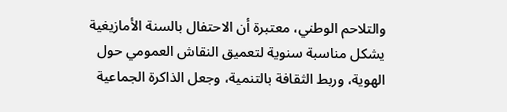والتلاحم الوطني، معتبرة أن الاحتفال بالسنة الأمازيغية يشكل مناسبة سنوية لتعميق النقاش العمومي حول الهوية، وربط الثقافة بالتنمية، وجعل الذاكرة الجماعية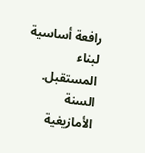رافعة أساسية لبناء المستقبل.
السنة الأمازيغية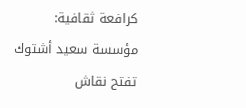كرافعة ثقافية: مؤسسة سعيد أشتوك تفتح نقاش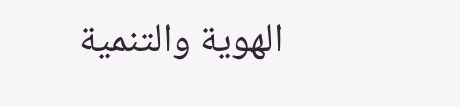الهوية والتنمية